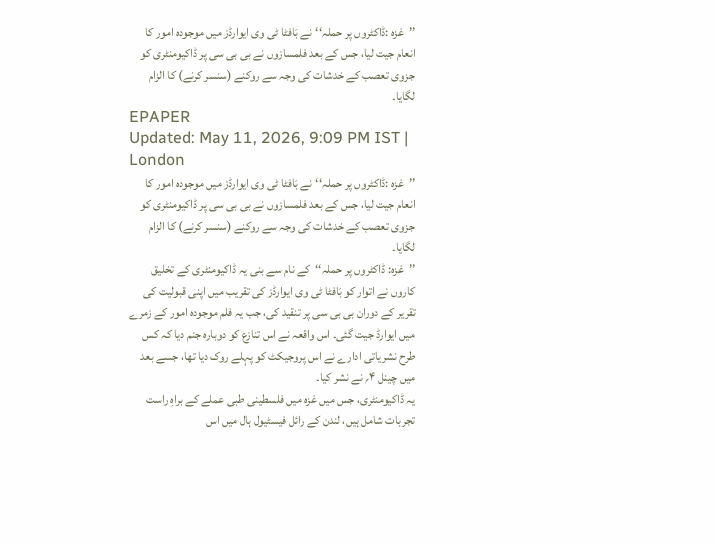’’غزہ :ڈاکٹروں پر حملہ‘‘نے بَافٹا ٹی وی ایوارڈز میں موجودہ امور کا انعام جیت لیا، جس کے بعد فلمسازوں نے بی بی سی پر ڈاکیومنٹری کو جزوی تعصب کے خدشات کی وجہ سے روکنے (سنسر کرنے) کا الزام لگایا۔
EPAPER
Updated: May 11, 2026, 9:09 PM IST | London
’’غزہ :ڈاکٹروں پر حملہ‘‘نے بَافٹا ٹی وی ایوارڈز میں موجودہ امور کا انعام جیت لیا، جس کے بعد فلمسازوں نے بی بی سی پر ڈاکیومنٹری کو جزوی تعصب کے خدشات کی وجہ سے روکنے (سنسر کرنے) کا الزام لگایا۔
’’غزہ: ڈاکٹروں پر حملہ‘‘کے نام سے بنی یہ ڈاکیومنٹری کے تخلیق کاروں نے اتوار کو بَافٹا ٹی وی ایوارڈز کی تقریب میں اپنی قبولیت کی تقریر کے دوران بی بی سی پر تنقید کی، جب یہ فلم موجودہ امور کے زمرے میں ایوارڈ جیت گئی۔ اس واقعہ نے اس تنازع کو دوبارہ جنم دیا کہ کس طرح نشریاتی ادارے نے اس پروجیکٹ کو پہلے روک دیا تھا، جسے بعد میں چینل ۴؍ نے نشر کیا۔
یہ ڈاکیومنٹری، جس میں غزہ میں فلسطینی طبی عملے کے براہِ راست تجربات شامل ہیں، لندن کے رائل فیسٹیول ہال میں اس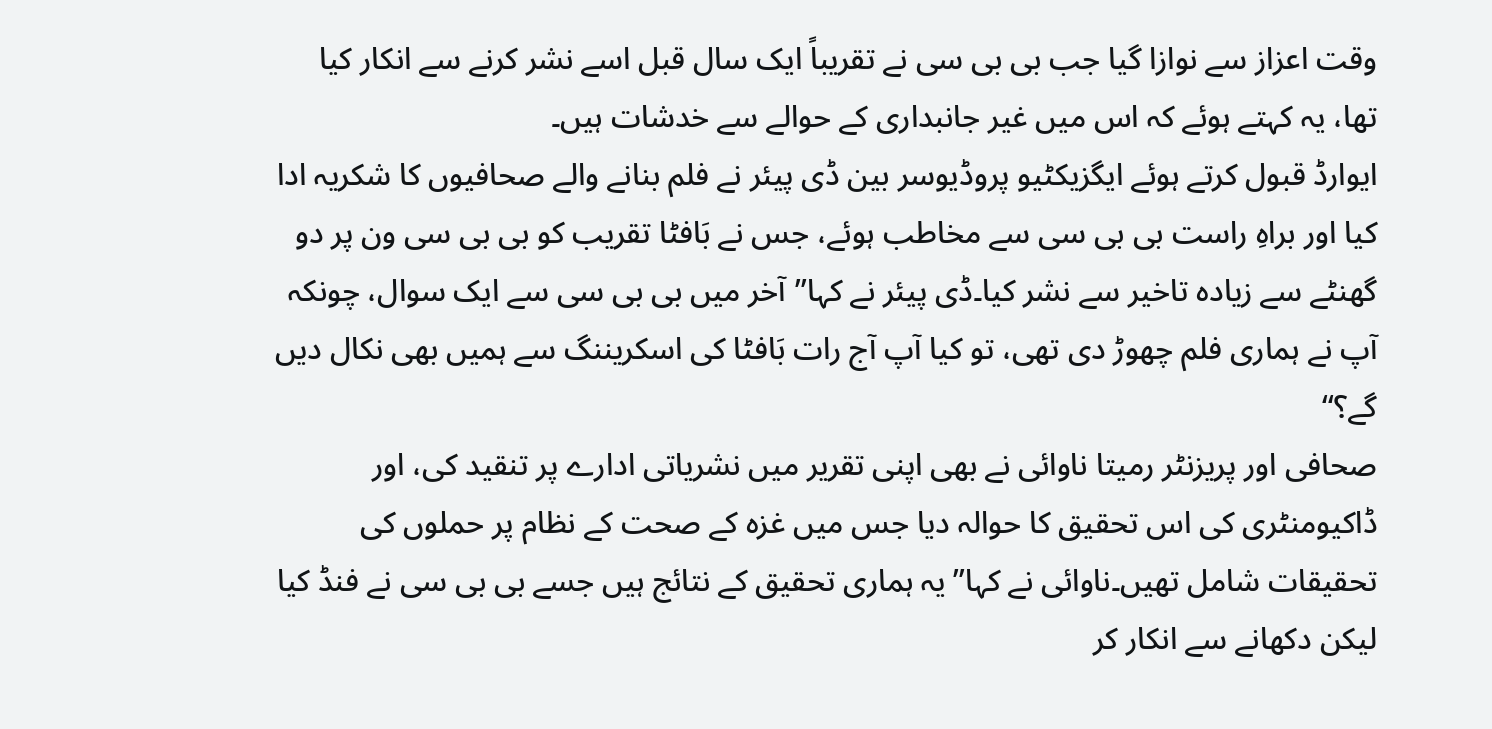وقت اعزاز سے نوازا گیا جب بی بی سی نے تقریباً ایک سال قبل اسے نشر کرنے سے انکار کیا تھا، یہ کہتے ہوئے کہ اس میں غیر جانبداری کے حوالے سے خدشات ہیں۔
ایوارڈ قبول کرتے ہوئے ایگزیکٹیو پروڈیوسر بین ڈی پیئر نے فلم بنانے والے صحافیوں کا شکریہ ادا کیا اور براہِ راست بی بی سی سے مخاطب ہوئے، جس نے بَافٹا تقریب کو بی بی سی ون پر دو گھنٹے سے زیادہ تاخیر سے نشر کیا۔ڈی پیئر نے کہا’’آخر میں بی بی سی سے ایک سوال، چونکہ آپ نے ہماری فلم چھوڑ دی تھی، تو کیا آپ آج رات بَافٹا کی اسکریننگ سے ہمیں بھی نکال دیں گے؟‘‘
صحافی اور پریزنٹر رمیتا ناوائی نے بھی اپنی تقریر میں نشریاتی ادارے پر تنقید کی، اور ڈاکیومنٹری کی اس تحقیق کا حوالہ دیا جس میں غزہ کے صحت کے نظام پر حملوں کی تحقیقات شامل تھیں۔ناوائی نے کہا’’یہ ہماری تحقیق کے نتائج ہیں جسے بی بی سی نے فنڈ کیا لیکن دکھانے سے انکار کر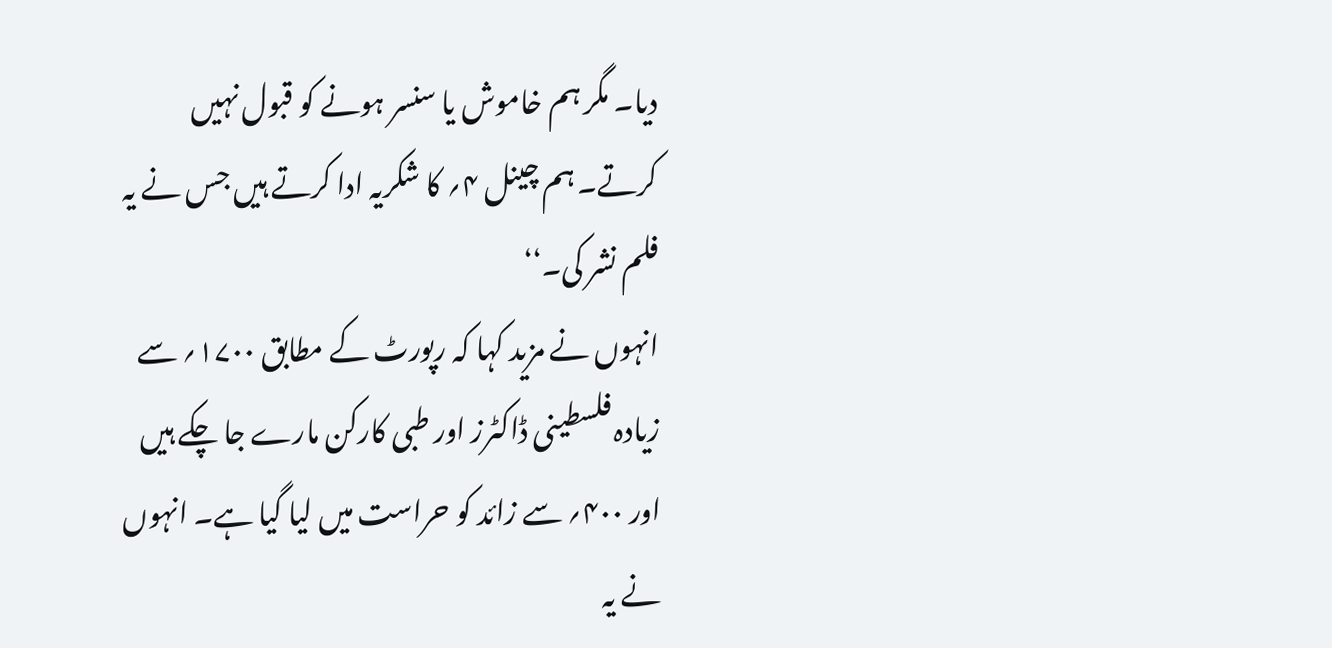دیا۔ مگر ہم خاموش یا سنسر ہونے کو قبول نہیں کرتے۔ ہم چینل ۴؍ کا شکریہ ادا کرتے ہیں جس نے یہ فلم نشر کی۔‘‘
انہوں نے مزید کہا کہ رپورٹ کے مطابق ۱۷۰۰؍ سے زیادہ فلسطینی ڈاکٹرز اور طبی کارکن مارے جا چکے ہیں اور ۴۰۰؍ سے زائد کو حراست میں لیا گیا ہے۔ انہوں نے یہ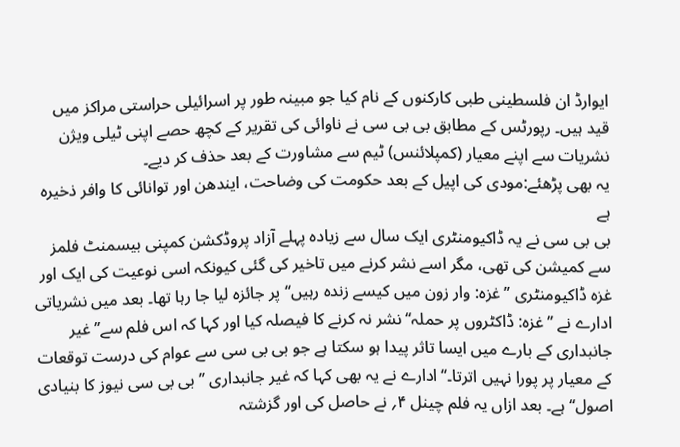ایوارڈ ان فلسطینی طبی کارکنوں کے نام کیا جو مبینہ طور پر اسرائیلی حراستی مراکز میں قید ہیں۔ رپورٹس کے مطابق بی بی سی نے ناوائی کی تقریر کے کچھ حصے اپنی ٹیلی ویژن نشریات سے اپنے معیار (کمپلائنس) ٹیم سے مشاورت کے بعد حذف کر دیے۔
یہ بھی پڑھئے:مودی کی اپیل کے بعد حکومت کی وضاحت، ایندھن اور توانائی کا وافر ذخیرہ ہے
بی بی سی نے یہ ڈاکیومنٹری ایک سال سے زیادہ پہلے آزاد پروڈکشن کمپنی بیسمنٹ فلمز سے کمیشن کی تھی، مگر اسے نشر کرنے میں تاخیر کی گئی کیونکہ اسی نوعیت کی ایک اور غزہ ڈاکیومنٹری ’’غزہ: وار زون میں کیسے زندہ رہیں‘‘ پر جائزہ لیا جا رہا تھا۔ بعد میں نشریاتی ادارے نے ’’غزہ: ڈاکٹروں پر حملہ‘‘ نشر نہ کرنے کا فیصلہ کیا اور کہا کہ اس فلم سے’’غیر جانبداری کے بارے میں ایسا تاثر پیدا ہو سکتا ہے جو بی بی سی سے عوام کی درست توقعات کے معیار پر پورا نہیں اترتا۔‘‘ادارے نے یہ بھی کہا کہ غیر جانبداری ’’بی بی سی نیوز کا بنیادی اصول‘‘ ہے۔ بعد ازاں یہ فلم چینل ۴؍ نے حاصل کی اور گزشتہ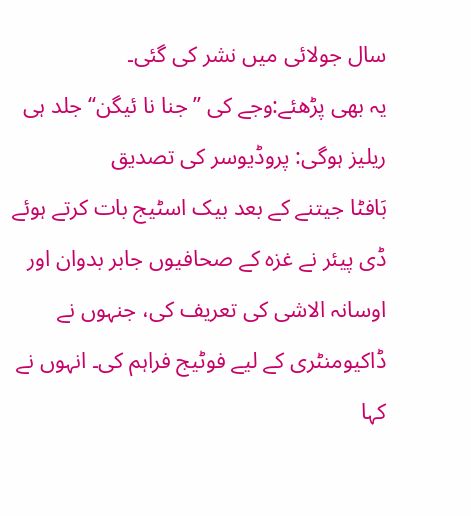سال جولائی میں نشر کی گئی۔
یہ بھی پڑھئے:وجے کی ’’جنا نا ئیگن‘‘ جلد ہی ریلیز ہوگی: پروڈیوسر کی تصدیق
بَافٹا جیتنے کے بعد بیک اسٹیج بات کرتے ہوئے ڈی پیئر نے غزہ کے صحافیوں جابر بدوان اور اوسانہ الاشی کی تعریف کی، جنہوں نے ڈاکیومنٹری کے لیے فوٹیج فراہم کی۔ انہوں نے کہا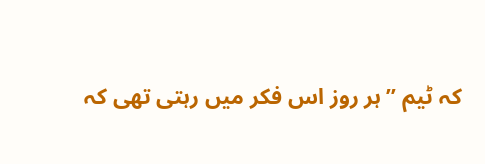کہ ٹیم ’’ہر روز اس فکر میں رہتی تھی کہ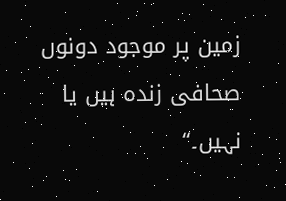زمین پر موجود دونوں صحافی زندہ ہیں یا نہیں۔‘‘